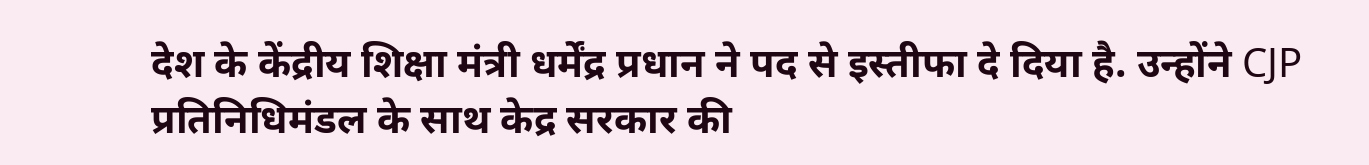देश के केंद्रीय शिक्षा मंत्री धर्मेंद्र प्रधान ने पद से इस्तीफा दे दिया है. उन्होंने CJP प्रतिनिधिमंडल के साथ केद्र सरकार की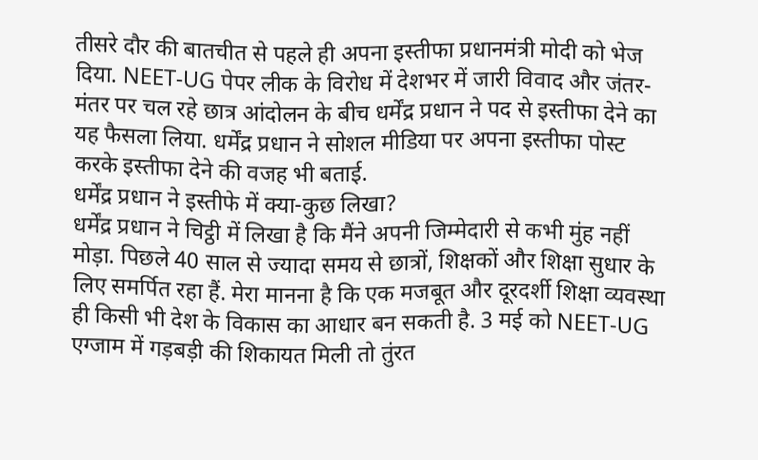तीसरे दौर की बातचीत से पहले ही अपना इस्तीफा प्रधानमंत्री मोदी को भेज दिया. NEET-UG पेपर लीक के विरोध में देशभर में जारी विवाद और जंतर-मंतर पर चल रहे छात्र आंदोलन के बीच धर्मेंद्र प्रधान ने पद से इस्तीफा देने का यह फैसला लिया. धर्मेंद्र प्रधान ने सोशल मीडिया पर अपना इस्तीफा पोस्ट करके इस्तीफा देने की वजह भी बताई.
धर्मेंद्र प्रधान ने इस्तीफे में क्या-कुछ लिखा?
धर्मेंद्र प्रधान ने चिट्ठी में लिखा है कि मैंने अपनी जिम्मेदारी से कभी मुंह नहीं मोड़ा. पिछले 40 साल से ज्यादा समय से छात्रों, शिक्षकों और शिक्षा सुधार के लिए समर्पित रहा हैं. मेरा मानना है कि एक मजबूत और दूरदर्शी शिक्षा व्यवस्था ही किसी भी देश के विकास का आधार बन सकती है. 3 मई को NEET-UG एग्जाम में गड़बड़ी की शिकायत मिली तो तुंरत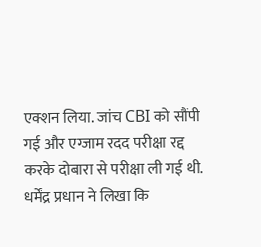एक्शन लिया. जांच CBI को सौंपी गई और एग्जाम रदद परीक्षा रद्द करके दोबारा से परीक्षा ली गई थी.
धर्मेंद्र प्रधान ने लिखा कि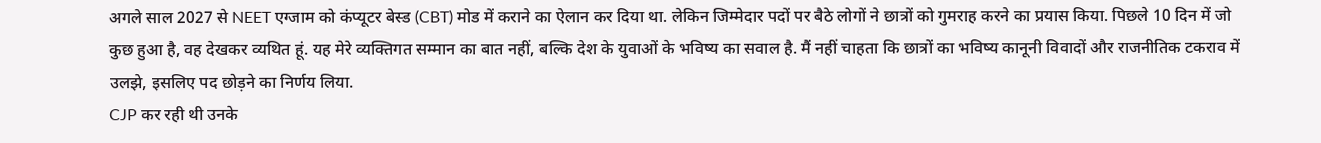अगले साल 2027 से NEET एग्जाम को कंप्यूटर बेस्ड (CBT) मोड में कराने का ऐलान कर दिया था. लेकिन जिम्मेदार पदों पर बैठे लोगों ने छात्रों को गुमराह करने का प्रयास किया. पिछले 10 दिन में जो कुछ हुआ है, वह देखकर व्यथित हूं. यह मेरे व्यक्तिगत सम्मान का बात नहीं, बल्कि देश के युवाओं के भविष्य का सवाल है. मैं नहीं चाहता कि छात्रों का भविष्य कानूनी विवादों और राजनीतिक टकराव में उलझे, इसलिए पद छोड़ने का निर्णय लिया.
CJP कर रही थी उनके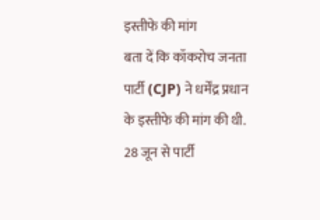इस्तीफे की मांग
बता दें कि कॉकरोच जनता पार्टी (CJP) ने धर्मेंद्र प्रधान के इस्तीफे की मांग की थी. 28 जून से पार्टी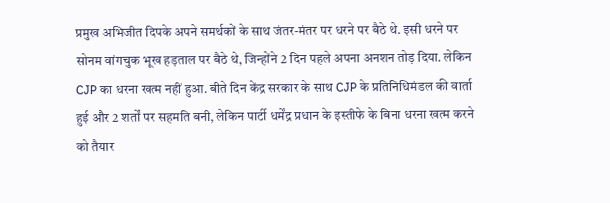प्रमुख अभिजीत दिपके अपने समर्थकों के साथ जंतर-मंतर पर धरने पर बैठे थे. इसी धरने पर सोनम वांगचुक भूख हड़ताल पर बैठे थे, जिन्होंने 2 दिन पहले अपना अनशन तोड़ दिया. लेकिन CJP का धरना खत्म नहीं हुआ. बीते दिन केंद्र सरकार के साथ CJP के प्रतिनिधिमंडल की वार्ता हुई और 2 शर्तों पर सहमति बनी, लेकिन पार्टी धर्मेंद्र प्रधान के इस्तीफे के बिना धरना खत्म करने को तैयार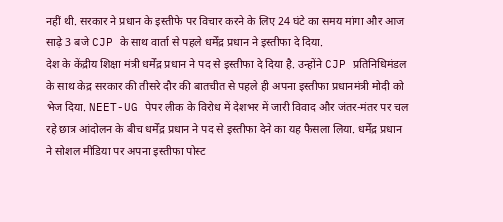नहीं थी. सरकार ने प्रधान के इस्तीफे पर विचार करने के लिए 24 घंटे का समय मांगा और आज साढ़े 3 बजे CJP के साथ वार्ता से पहले धर्मेंद्र प्रधान ने इस्तीफा दे दिया.
देश के केंद्रीय शिक्षा मंत्री धर्मेंद्र प्रधान ने पद से इस्तीफा दे दिया है. उन्होंने CJP प्रतिनिधिमंडल के साथ केद्र सरकार की तीसरे दौर की बातचीत से पहले ही अपना इस्तीफा प्रधानमंत्री मोदी को भेज दिया. NEET-UG पेपर लीक के विरोध में देशभर में जारी विवाद और जंतर-मंतर पर चल रहे छात्र आंदोलन के बीच धर्मेंद्र प्रधान ने पद से इस्तीफा देने का यह फैसला लिया. धर्मेंद्र प्रधान ने सोशल मीडिया पर अपना इस्तीफा पोस्ट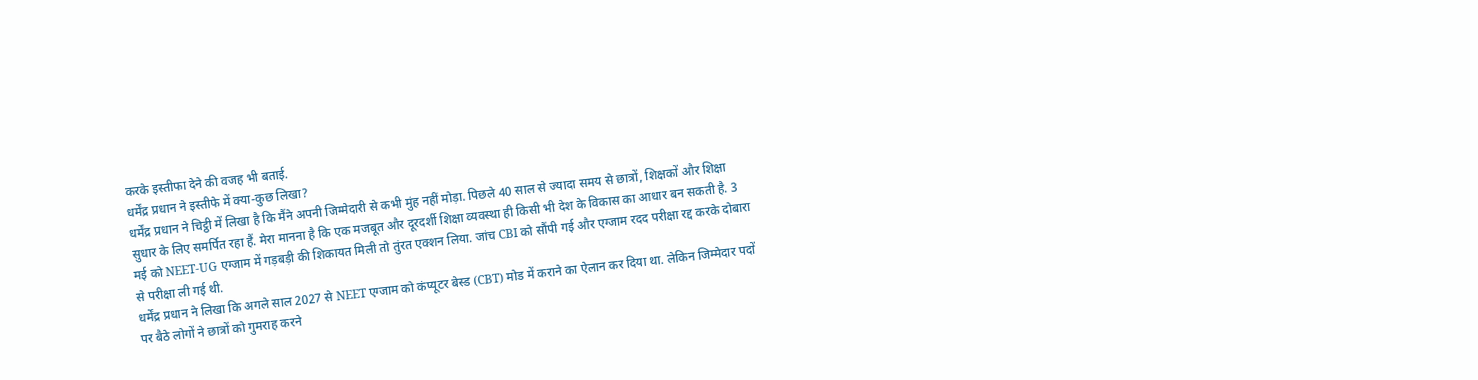करके इस्तीफा देने की वजह भी बताई.
धर्मेंद्र प्रधान ने इस्तीफे में क्या-कुछ लिखा?
धर्मेंद्र प्रधान ने चिट्ठी में लिखा है कि मैंने अपनी जिम्मेदारी से कभी मुंह नहीं मोड़ा. पिछले 40 साल से ज्यादा समय से छात्रों, शिक्षकों और शिक्षा सुधार के लिए समर्पित रहा हैं. मेरा मानना है कि एक मजबूत और दूरदर्शी शिक्षा व्यवस्था ही किसी भी देश के विकास का आधार बन सकती है. 3 मई को NEET-UG एग्जाम में गड़बड़ी की शिकायत मिली तो तुंरत एक्शन लिया. जांच CBI को सौंपी गई और एग्जाम रदद परीक्षा रद्द करके दोबारा से परीक्षा ली गई थी.
धर्मेंद्र प्रधान ने लिखा कि अगले साल 2027 से NEET एग्जाम को कंप्यूटर बेस्ड (CBT) मोड में कराने का ऐलान कर दिया था. लेकिन जिम्मेदार पदों पर बैठे लोगों ने छात्रों को गुमराह करने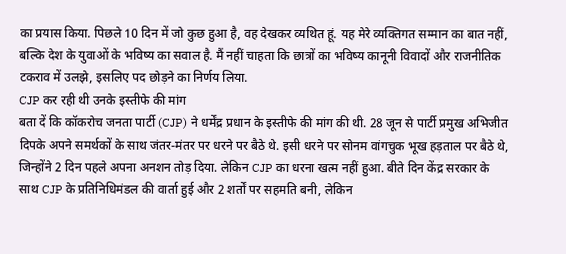का प्रयास किया. पिछले 10 दिन में जो कुछ हुआ है, वह देखकर व्यथित हूं. यह मेरे व्यक्तिगत सम्मान का बात नहीं, बल्कि देश के युवाओं के भविष्य का सवाल है. मैं नहीं चाहता कि छात्रों का भविष्य कानूनी विवादों और राजनीतिक टकराव में उलझे, इसलिए पद छोड़ने का निर्णय लिया.
CJP कर रही थी उनके इस्तीफे की मांग
बता दें कि कॉकरोच जनता पार्टी (CJP) ने धर्मेंद्र प्रधान के इस्तीफे की मांग की थी. 28 जून से पार्टी प्रमुख अभिजीत दिपके अपने समर्थकों के साथ जंतर-मंतर पर धरने पर बैठे थे. इसी धरने पर सोनम वांगचुक भूख हड़ताल पर बैठे थे, जिन्होंने 2 दिन पहले अपना अनशन तोड़ दिया. लेकिन CJP का धरना खत्म नहीं हुआ. बीते दिन केंद्र सरकार के साथ CJP के प्रतिनिधिमंडल की वार्ता हुई और 2 शर्तों पर सहमति बनी, लेकिन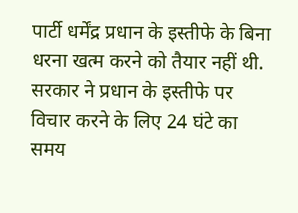पार्टी धर्मेंद्र प्रधान के इस्तीफे के बिना धरना खत्म करने को तैयार नहीं थी. सरकार ने प्रधान के इस्तीफे पर विचार करने के लिए 24 घंटे का समय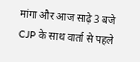मांगा और आज साढ़े 3 बजे CJP के साथ वार्ता से पहले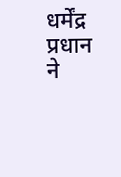धर्मेंद्र प्रधान ने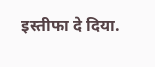इस्तीफा दे दिया.